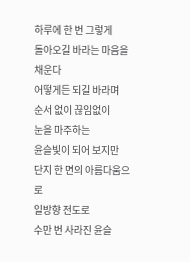하루에 한 번 그렇게
돌아오길 바라는 마음을 채운다
어떻게든 되길 바라며
순서 없이 끊임없이
눈을 마주하는
윤슬빛이 되어 보지만
단지 한 면의 아름다움으로
일방향 전도로
수만 번 사라진 윤슬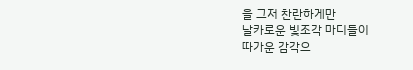을 그저 찬란하게만
날카로운 빛조각 마디들이
따가운 감각으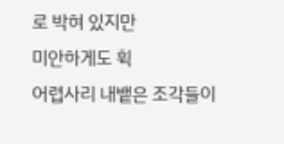로 박혀 있지만
미안하게도 휙
어렵사리 내뱉은 조각들이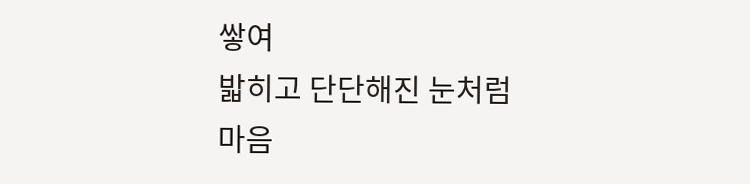쌓여
밟히고 단단해진 눈처럼
마음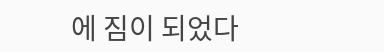에 짐이 되었다